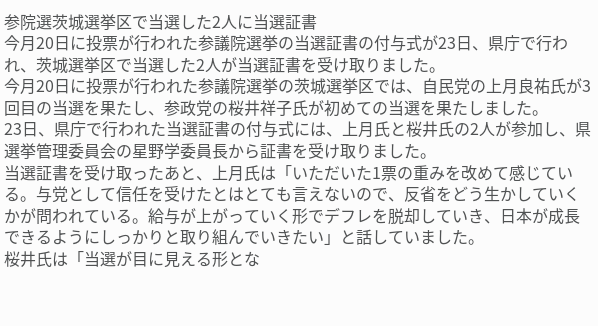参院選茨城選挙区で当選した2人に当選証書
今月20日に投票が行われた参議院選挙の当選証書の付与式が23日、県庁で行われ、茨城選挙区で当選した2人が当選証書を受け取りました。
今月20日に投票が行われた参議院選挙の茨城選挙区では、自民党の上月良祐氏が3回目の当選を果たし、参政党の桜井祥子氏が初めての当選を果たしました。
23日、県庁で行われた当選証書の付与式には、上月氏と桜井氏の2人が参加し、県選挙管理委員会の星野学委員長から証書を受け取りました。
当選証書を受け取ったあと、上月氏は「いただいた1票の重みを改めて感じている。与党として信任を受けたとはとても言えないので、反省をどう生かしていくかが問われている。給与が上がっていく形でデフレを脱却していき、日本が成長できるようにしっかりと取り組んでいきたい」と話していました。
桜井氏は「当選が目に見える形とな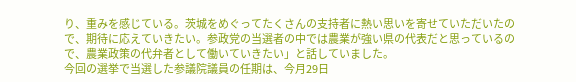り、重みを感じている。茨城をめぐってたくさんの支持者に熱い思いを寄せていただいたので、期待に応えていきたい。参政党の当選者の中では農業が強い県の代表だと思っているので、農業政策の代弁者として働いていきたい」と話していました。
今回の選挙で当選した参議院議員の任期は、今月29日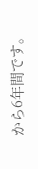から6年間です。